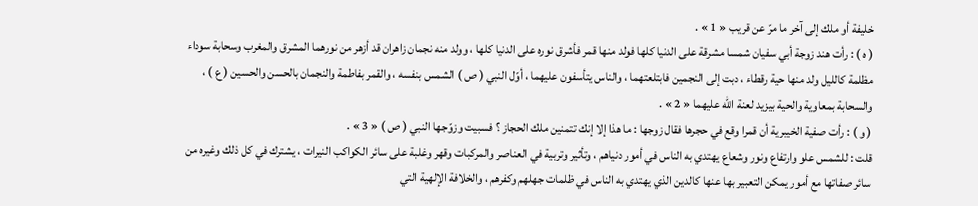خليفة أو ملك إلى آخر ما مرّ عن قريب « 1 » .
( ه ) : رأت هند زوجة أبي سفيان شمسا مشرقة على الدنيا كلها فولد منها قمر فأشرق نوره على الدنيا كلها ، وولد منه نجمان زاهران قد أزهر من نورهما المشرق والمغرب وسحابة سوداء مظلمة كالليل ولد منها حية رقطاء ، دبت إلى النجمين فابتلعتهما ، والناس يتأسفون عليهما ، أوّل النبي ( ص ) الشمس بنفسه ، والقمر بفاطمة والنجمان بالحسن والحسين ( ع ) ، والسحابة بمعاوية والحية بيزيد لعنة اللّه عليهما « 2 » .
( و ) : رأت صفية الخيبرية أن قمرا وقع في حجرها فقال زوجها : ما هذا إلا إنك تتمنين ملك الحجاز ؟ فسبيت وزوّجها النبي ( ص ) « 3 » .
قلت : للشمس علو وارتفاع ونور وشعاع يهتدي به الناس في أمور دنياهم ، وتأثير وتربية في العناصر والمركبات وقهر وغلبة على سائر الكواكب النيرات ، يشترك في كل ذلك وغيره من سائر صفاتها مع أمور يمكن التعبير بها عنها كالدين الذي يهتدي به الناس في ظلمات جهلهم وكفرهم ، والخلافة الإلهية التي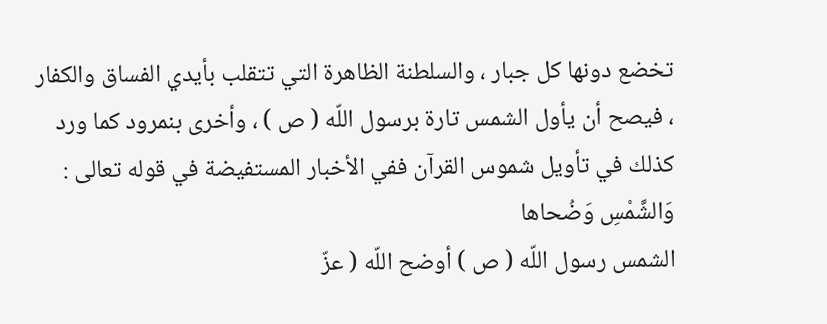تخضع دونها كل جبار ، والسلطنة الظاهرة التي تتقلب بأيدي الفساق والكفار ، فيصح أن يأول الشمس تارة برسول اللّه ( ص ) ، وأخرى بنمرود كما ورد كذلك في تأويل شموس القرآن ففي الأخبار المستفيضة في قوله تعالى :
وَالشَّمْسِ وَضُحاها
الشمس رسول اللّه ( ص ) أوضح اللّه ( عزّ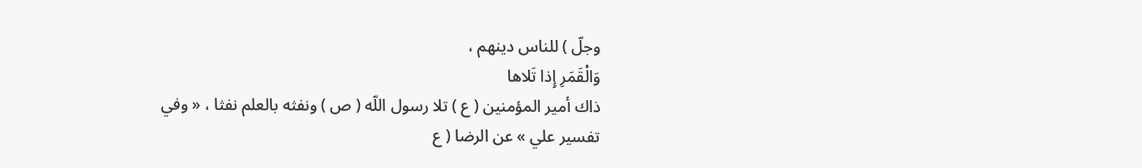وجلّ ) للناس دينهم ،
وَالْقَمَرِ إِذا تَلاها
ذاك أمير المؤمنين ( ع ) تلا رسول اللّه ( ص ) ونفثه بالعلم نفثا ، « وفي تفسير علي » عن الرضا ( ع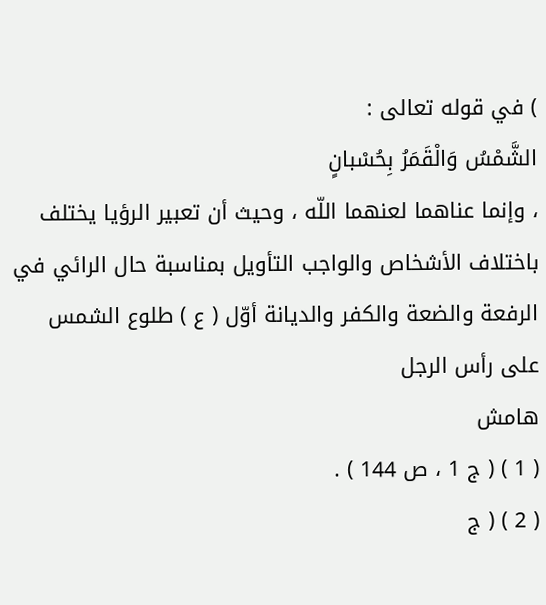) في قوله تعالى :
الشَّمْسُ وَالْقَمَرُ بِحُسْبانٍ
، وإنما عناهما لعنهما اللّه ، وحيث أن تعبير الرؤيا يختلف باختلاف الأشخاص والواجب التأويل بمناسبة حال الرائي في الرفعة والضعة والكفر والديانة أوّل ( ع ) طلوع الشمس على رأس الرجل
هامش
( 1 ) ( ج 1 ، ص 144 ) .
( 2 ) ( ج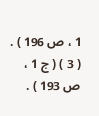1 ، ص 196 ) .
( 3 ) ( ج 1 ، ص 193 ) .